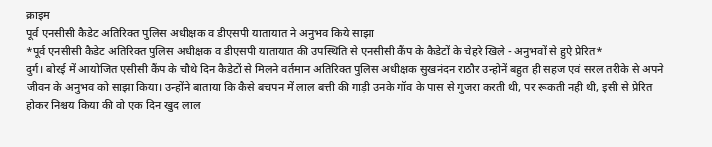क्राइम
पूर्व एनसीसी कैडेट अतिरिक्त पुलिस अधीक्षक व डीएसपी यातायात ने अनुभव किये साझा
*पूर्व एनसीसी कैडेट अतिरिक्त पुलिस अधीक्षक व डीएसपी यातायात की उपस्थिति से एनसीसी कैंप के कैडेटों के चेहरे खिले - अनुभवों से हुऐ प्रेरित*
दुर्ग। बोरई में आयोजित एसीसी कैंप के चौथे दिन कैडेटों से मिलने वर्तमान अतिरिक्त पुलिस अधीक्षक सुखनंदन राठौर उन्होनें बहुत ही सहज एवं सरल तरीके से अपने जीवन के अनुभव को साझा किया। उन्होंने बाताया कि कैसे बचपन में लाल बत्ती की गाड़ी उनके गॉव के पास से गुजरा करती थी, पर रूकती नही थी, इसी से प्रेरित होकर निश्चय किया की वो एक दिन खुद लाल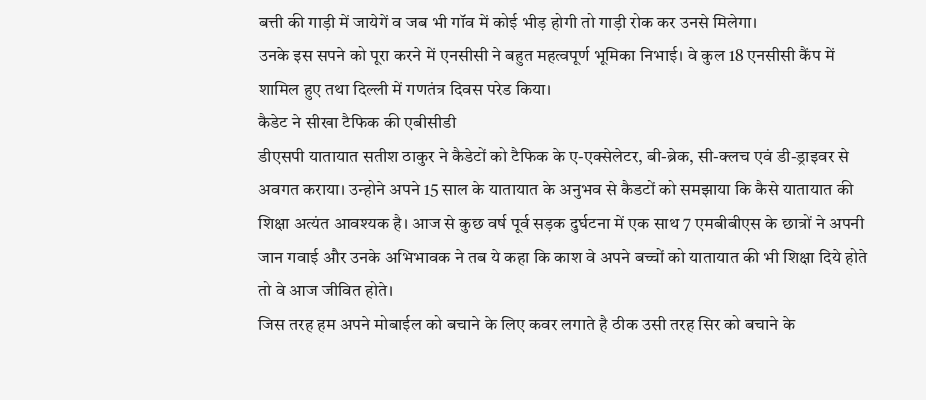बत्ती की गाड़ी में जायेगें व जब भी गॉव में कोई भीड़ होगी तो गाड़ी रोक कर उनसे मिलेगा।
उनके इस सपने को पूरा करने में एनसीसी ने बहुत महत्वपूर्ण भूमिका निभाई। वे कुल 18 एनसीसी कैंप में शामिल हुए तथा दिल्ली में गणतंत्र दिवस परेड किया।
कैडेट ने सीखा टैफिक की एबीसीडी
डीएसपी यातायात सतीश ठाकुर ने कैडेटों को टैफिक के ए-एक्सेलेटर, बी-ब्रेक, सी-क्लच एवं डी-ड्राइवर से अवगत कराया। उन्होने अपने 15 साल के यातायात के अनुभव से कैडटों को समझाया कि कैसे यातायात की शिक्षा अत्यंत आवश्यक है। आज से कुछ वर्ष पूर्व सड़क दुर्घटना में एक साथ 7 एमबीबीएस के छात्रों ने अपनी जान गवाई और उनके अभिभावक ने तब ये कहा कि काश वे अपने बच्चों को यातायात की भी शिक्षा दिये होते तो वे आज जीवित होते।
जिस तरह हम अपने मोबाईल को बचाने के लिए कवर लगाते है ठीक उसी तरह सिर को बचाने के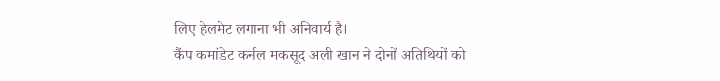लिए हेलमेट लगाना भी अनिवार्य है।
कैंप कमांडेट कर्नल मकसूद अली खान ने दोनों अतिथियों को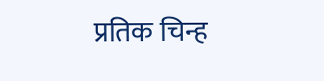प्रतिक चिन्ह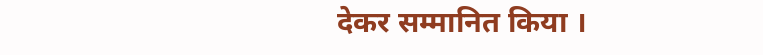देकर सम्मानित किया ।